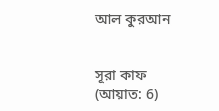আল কুরআন


সূরা কাফ (আয়াত: 6)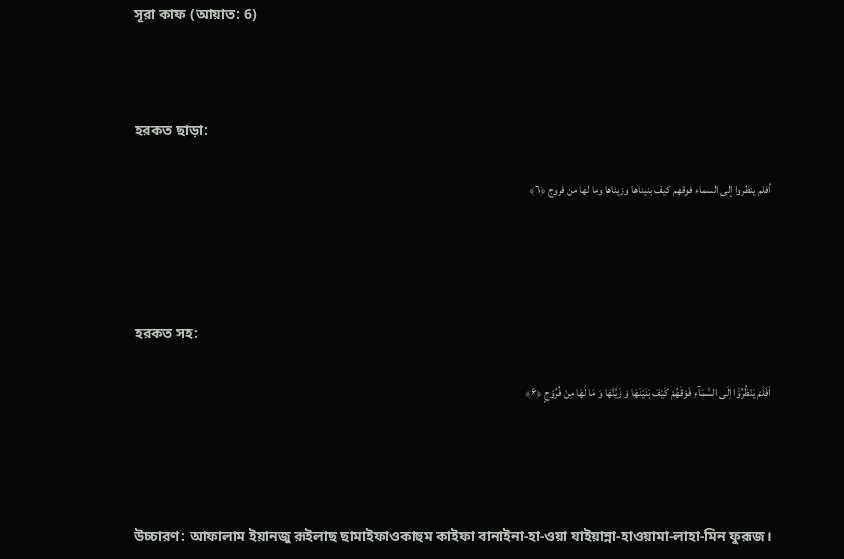সূরা কাফ (আয়াত: 6)



হরকত ছাড়া:

أفلم ينظروا إلى السماء فوقهم كيف بنيناها وزيناها وما لها من فروج ﴿٦﴾




হরকত সহ:

اَفَلَمْ یَنْظُرُوْۤا اِلَی السَّمَآءِ فَوْقَهُمْ کَیْفَ بَنَیْنٰهَا وَ زَیَّنّٰهَا وَ مَا لَهَا مِنْ فُرُوْجٍ ﴿۶﴾




উচ্চারণ: আফালাম ইয়ানজু রূইলাছ ছামাইফাওকাহুম কাইফা বানাইনা-হা-ওয়া যাইয়ান্না-হাওয়ামা-লাহা-মিন ফুরূজ।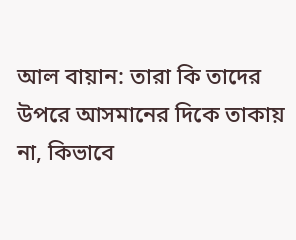আল বায়ান: তারা কি তাদের উপরে আসমানের দিকে তাকায় না, কিভাবে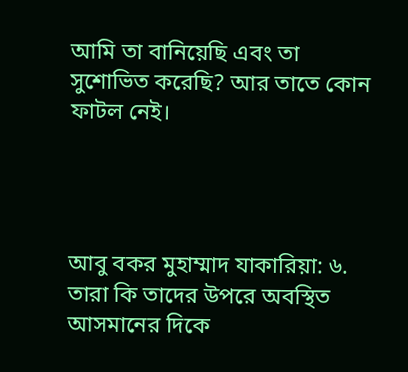আমি তা বানিয়েছি এবং তা সুশোভিত করেছি? আর তাতে কোন ফাটল নেই।




আবু বকর মুহাম্মাদ যাকারিয়া: ৬. তারা কি তাদের উপরে অবস্থিত আসমানের দিকে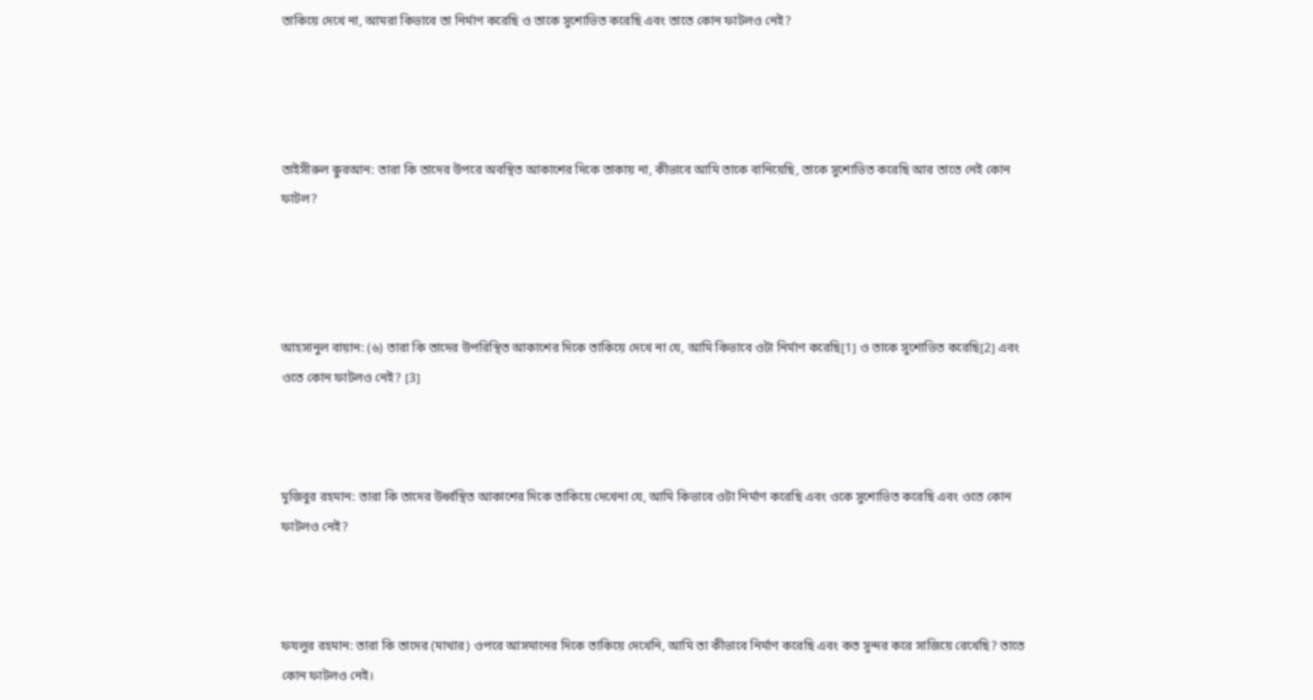তাকিয়ে দেখে না, আমরা কিভাবে তা নির্মাণ করেছি ও তাকে সুশোভিত করেছি এবং তাতে কোন ফাটলও নেই?




তাইসীরুল ক্বুরআন: তারা কি তাদের উপরে অবস্থিত আকাশের দিকে তাকায় না, কীভাবে আমি তাকে বানিয়েছি, তাকে সুশোভিত করেছি আর তাতে নেই কোন ফাটল?




আহসানুল বায়ান: (৬) তারা কি তাদের উপরিস্থিত আকাশের দিকে তাকিয়ে দেখে না যে, আমি কিভাবে ওটা নির্মাণ করেছি[1] ও তাকে সুশোভিত করেছি[2] এবং ওতে কোন ফাটলও নেই? [3]



মুজিবুর রহমান: তারা কি তাদের উর্ধ্বস্থিত আকাশের দিকে তাকিয়ে দেখেনা যে, আমি কিভাবে ওটা নির্মাণ করেছি এবং ওকে সুশোভিত করেছি এবং ওতে কোন ফাটলও নেই?



ফযলুর রহমান: তারা কি তাদের (মাথার) ওপরে আসমানের দিকে তাকিয়ে দেখেনি, আমি তা কীভাবে নির্মাণ করেছি এবং কত সুন্দর করে সাজিয়ে রেখেছি? তাতে কোন ফাটলও নেই।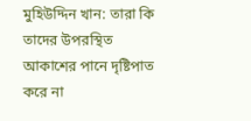মুহিউদ্দিন খান: তারা কি তাদের উপরস্থিত আকাশের পানে দৃষ্টিপাত করে না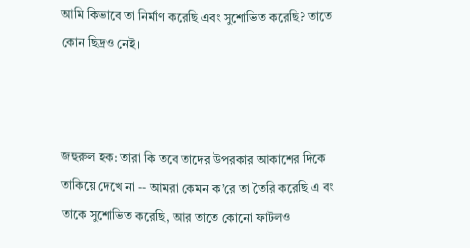আমি কিভাবে তা নির্মাণ করেছি এবং সুশোভিত করেছি? তাতে কোন ছিদ্রও নেই।



জহুরুল হক: তারা কি তবে তাদের উপরকার আকাশের দিকে তাকিয়ে দেখে না -- আমরা কেমন ক’রে তা তৈরি করেছি এ বং তাকে সুশোভিত করেছি, আর তাতে কোনো ফাটলও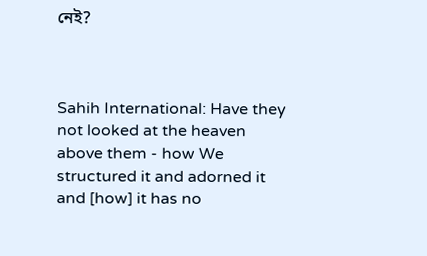নেই?



Sahih International: Have they not looked at the heaven above them - how We structured it and adorned it and [how] it has no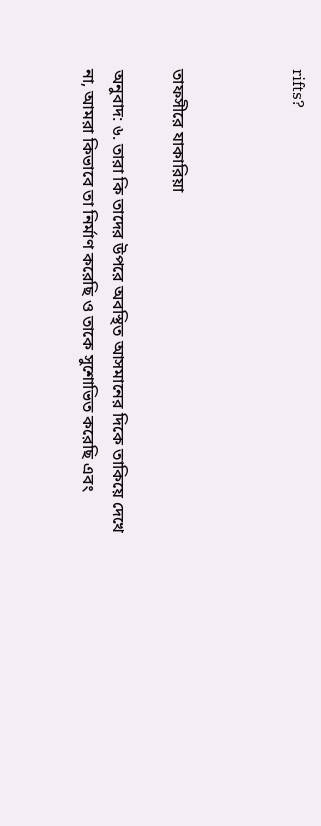rifts?



তাফসীরে যাকারিয়া

অনুবাদ: ৬. তারা কি তাদের উপরে অবস্থিত আসমানের দিকে তাকিয়ে দেখে না, আমরা কিভাবে তা নির্মাণ করেছি ও তাকে সুশোভিত করেছি এবং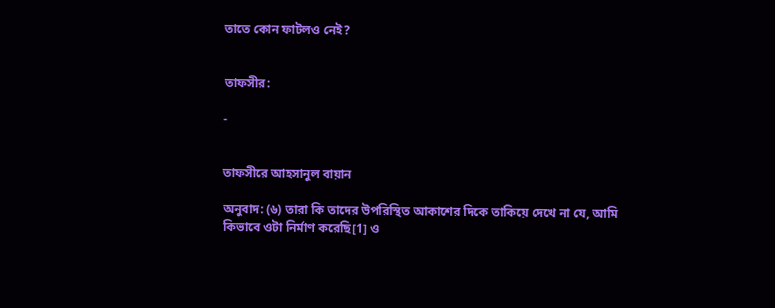তাতে কোন ফাটলও নেই?


তাফসীর:

-


তাফসীরে আহসানুল বায়ান

অনুবাদ: (৬) তারা কি তাদের উপরিস্থিত আকাশের দিকে তাকিয়ে দেখে না যে, আমি কিভাবে ওটা নির্মাণ করেছি[1] ও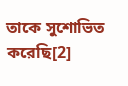তাকে সুশোভিত করেছি[2]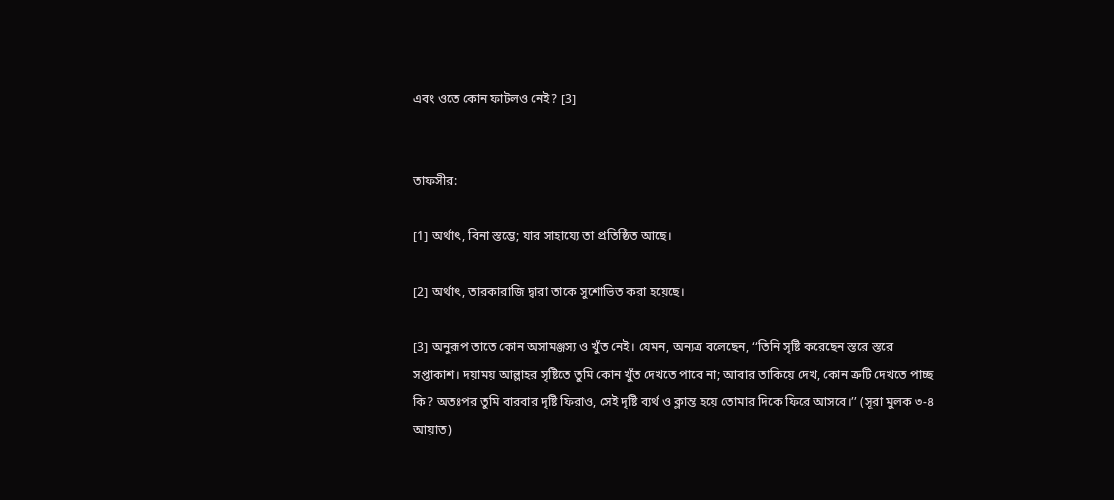এবং ওতে কোন ফাটলও নেই? [3]


তাফসীর:

[1] অর্থাৎ, বিনা স্তম্ভে; যার সাহায্যে তা প্রতিষ্ঠিত আছে।

[2] অর্থাৎ, তারকারাজি দ্বারা তাকে সুশোভিত করা হয়েছে।

[3] অনুরূপ তাতে কোন অসামঞ্জস্য ও খুঁত নেই। যেমন, অন্যত্র বলেছেন, ‘‘তিনি সৃষ্টি করেছেন স্তরে স্তরে সপ্তাকাশ। দয়াময় আল্লাহর সৃষ্টিতে তুমি কোন খুঁত দেখতে পাবে না; আবার তাকিয়ে দেখ, কোন ত্রুটি দেখতে পাচ্ছ কি? অতঃপর তুমি বারবার দৃষ্টি ফিরাও, সেই দৃষ্টি ব্যর্থ ও ক্লান্ত হয়ে তোমার দিকে ফিরে আসবে।’’ (সূরা মুলক ৩-৪ আয়াত)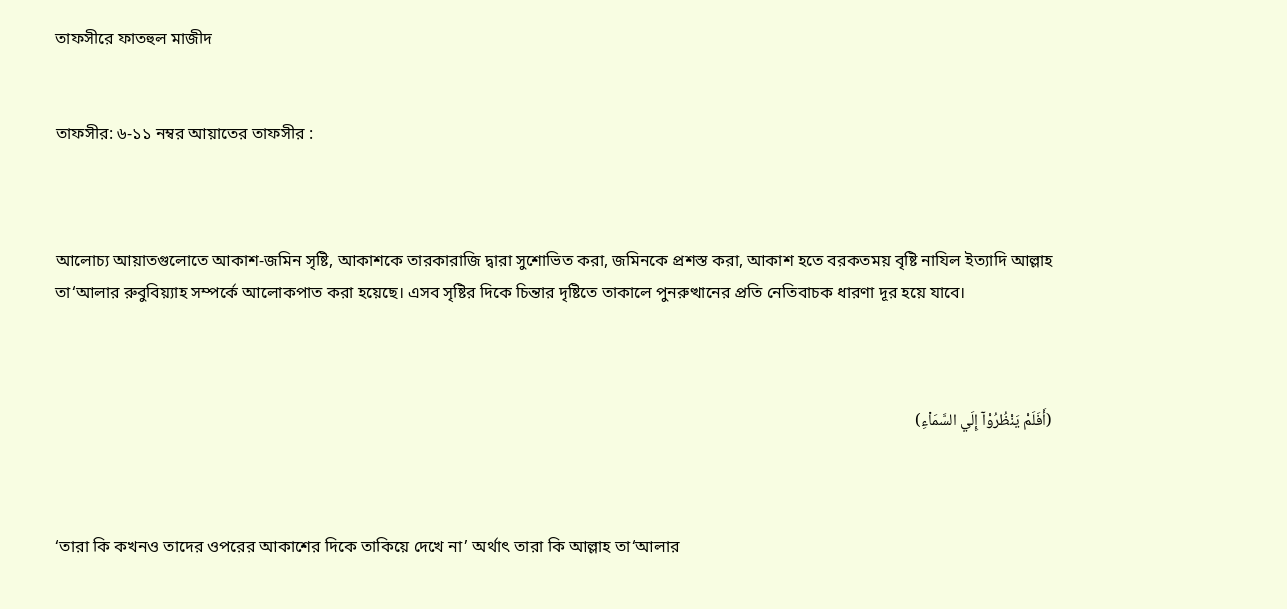তাফসীরে ফাতহুল মাজীদ


তাফসীর: ৬-১১ নম্বর আয়াতের তাফসীর :



আলোচ্য আয়াতগুলোতে আকাশ-জমিন সৃষ্টি, আকাশকে তারকারাজি দ্বারা সুশোভিত করা, জমিনকে প্রশস্ত করা, আকাশ হতে বরকতময় বৃষ্টি নাযিল ইত্যাদি আল্লাহ তা‘আলার রুবুবিয়্যাহ সম্পর্কে আলোকপাত করা হয়েছে। এসব সৃষ্টির দিকে চিন্তার দৃষ্টিতে তাকালে পুনরুত্থানের প্রতি নেতিবাচক ধারণা দূর হয়ে যাবে।



(أَفَلَمْ يَنْظُرُوْآ إِلَي السَّمَا۬ءِ)



‘তারা কি কখনও তাদের ওপরের আকাশের দিকে তাকিয়ে দেখে না’ অর্থাৎ তারা কি আল্লাহ তা‘আলার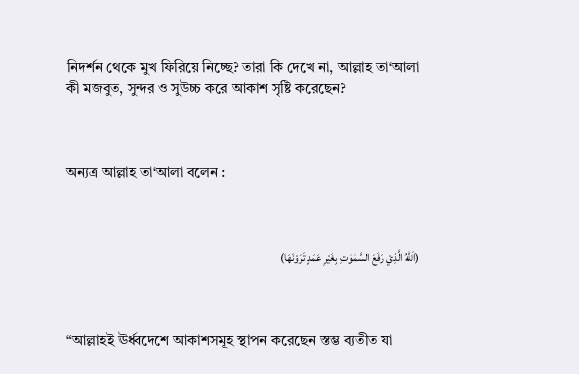নিদর্শন থেকে মুখ ফিরিয়ে নিচ্ছে? তারা কি দেখে না, আল্লাহ তা‘আলা কী মজবুত, সুন্দর ও সুউচ্চ করে আকাশ সৃষ্টি করেছেন?



অন্যত্র আল্লাহ তা‘আলা বলেন :



(اَللّٰهُ الَّذِيْ رَفَعَ السَّمٰوٰتِ بِغَيْرِ عَمَدٍ تَرَوْنَهَا)



“আল্লাহই ঊর্ধ্বদেশে আকাশসমূহ স্থাপন করেছেন স্তম্ভ ব্যতীত যা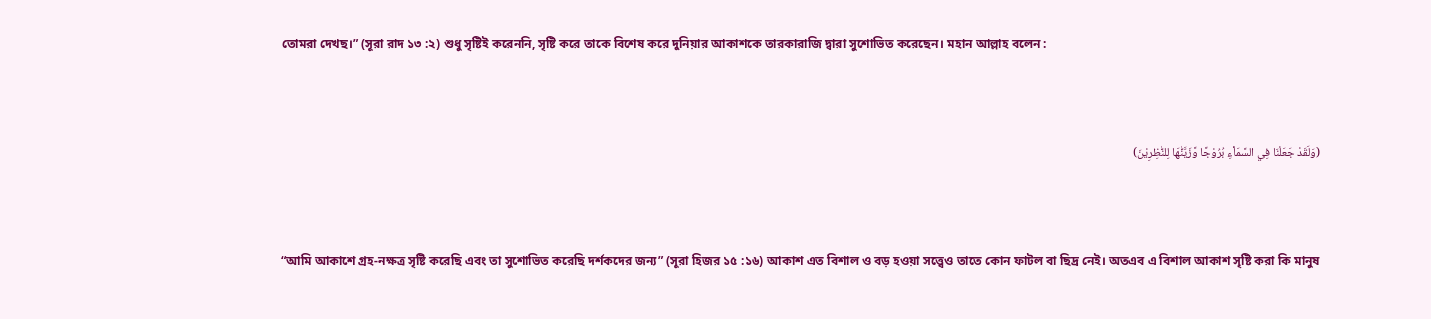তোমরা দেখছ।” (সূরা রাদ ১৩ :২) শুধু সৃষ্টিই করেননি, সৃষ্টি করে তাকে বিশেষ করে দুনিয়ার আকাশকে তারকারাজি দ্বারা সুশোভিত করেছেন। মহান আল্লাহ বলেন :



(وَلَقَدْ جَعَلْنَا فِي السَّمَا۬ءِ بُرُوْجًا وَّزَيَّنّٰهَا لِلنّٰظِرِيْنَ)



“আমি আকাশে গ্রহ-নক্ষত্র সৃষ্টি করেছি এবং তা সুশোভিত করেছি দর্শকদের জন্য” (সূরা হিজর ১৫ :১৬) আকাশ এত বিশাল ও বড় হওয়া সত্ত্বেও তাতে কোন ফাটল বা ছিদ্র নেই। অতএব এ বিশাল আকাশ সৃষ্টি করা কি মানুষ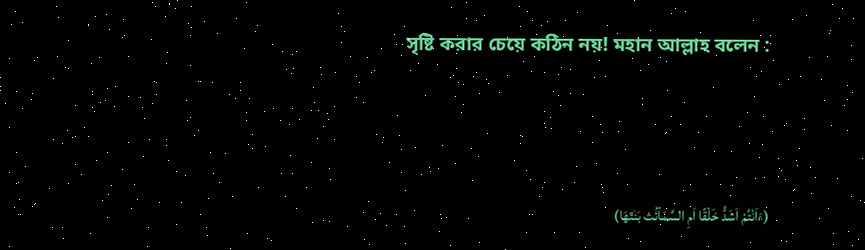সৃষ্টি করার চেয়ে কঠিন নয়! মহান আল্লাহ বলেন :



(ءَاَنْتُمْ اَشَدُّ خَلْقًا اَمِ السَّمَا۬ئُث بَنٰٿھَا)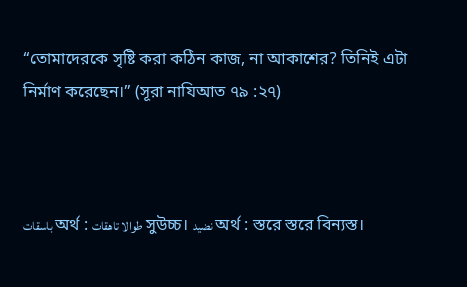“তোমাদেরকে সৃষ্টি করা কঠিন কাজ, না আকাশের? তিনিই এটা নির্মাণ করেছেন।” (সূরা নাযিআত ৭৯ :২৭)



باسقات অর্থ : طوالا تاهقات সুউচ্চ। نضيد অর্থ : স্তরে স্তরে বিন্যস্ত।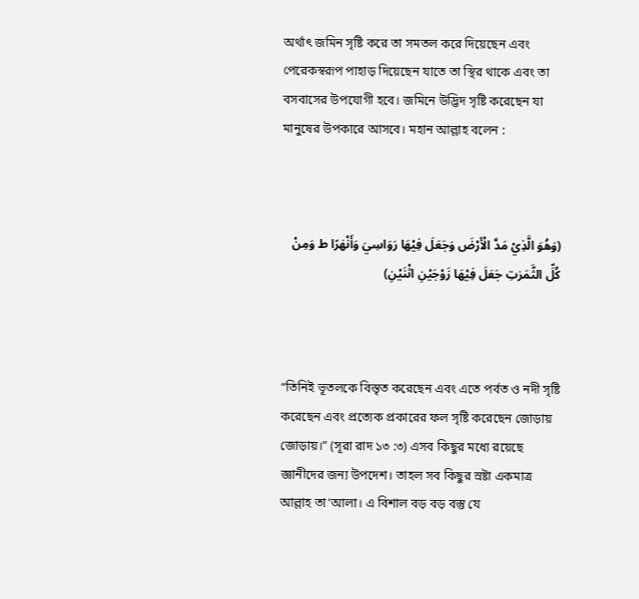অর্থাৎ জমিন সৃষ্টি করে তা সমতল করে দিয়েছেন এবং পেরেকস্বরূপ পাহাড় দিয়েছেন যাতে তা স্থির থাকে এবং তা বসবাসের উপযোগী হবে। জমিনে উদ্ভিদ সৃষ্টি করেছেন যা মানুষের উপকারে আসবে। মহান আল্লাহ বলেন :



(وَهُوَ الَّذِيْ مَدَّ الْأَرْضَ وَجَعَلَ فِيْهَا رَوَاسِيَ وَأَنْهٰرًا ط وَمِنْ كُلِّ الثَّمَرٰتِ جَعَلَ فِيْهَا زَوْجَيْنِ اثْنَيْنِ)



“তিনিই ভূতলকে বিস্তৃত করেছেন এবং এতে পর্বত ও নদী সৃষ্টি করেছেন এবং প্রত্যেক প্রকারের ফল সৃষ্টি করেছেন জোড়ায় জোড়ায়।” (সূরা রাদ ১৩ :৩) এসব কিছুর মধ্যে রয়েছে জ্ঞানীদের জন্য উপদেশ। তাহল সব কিছুর স্রষ্টা একমাত্র আল্লাহ তা‘আলা। এ বিশাল বড় বড় বস্তু যে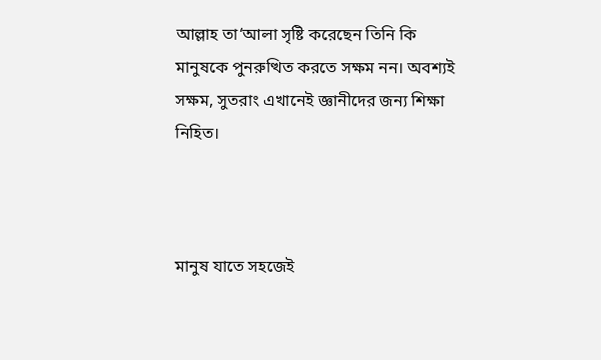আল্লাহ তা‘আলা সৃষ্টি করেছেন তিনি কি মানুষকে পুনরুত্থিত করতে সক্ষম নন। অবশ্যই সক্ষম, সুতরাং এখানেই জ্ঞানীদের জন্য শিক্ষা নিহিত।



মানুষ যাতে সহজেই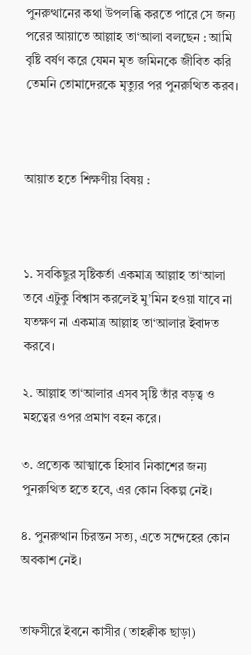পুনরুত্থানের কথা উপলব্ধি করতে পারে সে জন্য পরের আয়াতে আল্লাহ তা‘আলা বলছেন : আমি বৃষ্টি বর্ষণ করে যেমন মৃত জমিনকে জীবিত করি তেমনি তোমাদেরকে মৃত্যুর পর পুনরুত্থিত করব।



আয়াত হতে শিক্ষণীয় বিষয় :



১. সবকিছুর সৃষ্টিকর্তা একমাত্র আল্লাহ তা‘আলা তবে এটুকু বিশ্বাস করলেই মু’মিন হওয়া যাবে না যতক্ষণ না একমাত্র আল্লাহ তা‘আলার ইবাদত করবে।

২. আল্লাহ তা‘আলার এসব সৃষ্টি তাঁর বড়ত্ব ও মহত্বের ওপর প্রমাণ বহন করে।

৩. প্রত্যেক আত্মাকে হিসাব নিকাশের জন্য পুনরুত্থিত হতে হবে, এর কোন বিকল্প নেই।

৪. পুনরুত্থান চিরন্তন সত্য, এতে সন্দেহের কোন অবকাশ নেই।


তাফসীরে ইবনে কাসীর (তাহক্বীক ছাড়া)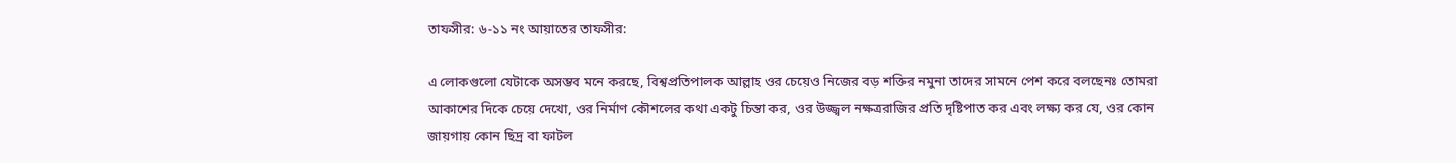তাফসীর: ৬-১১ নং আয়াতের তাফসীর:

এ লোকগুলো যেটাকে অসম্ভব মনে করছে, বিশ্বপ্রতিপালক আল্লাহ ওর চেয়েও নিজের বড় শক্তির নমুনা তাদের সামনে পেশ করে বলছেনঃ তোমরা আকাশের দিকে চেয়ে দেখো, ওর নির্মাণ কৌশলের কথা একটু চিন্তা কর, ওর উজ্জ্বল নক্ষত্ররাজির প্রতি দৃষ্টিপাত কর এবং লক্ষ্য কর যে, ওর কোন জায়গায় কোন ছিদ্র বা ফাটল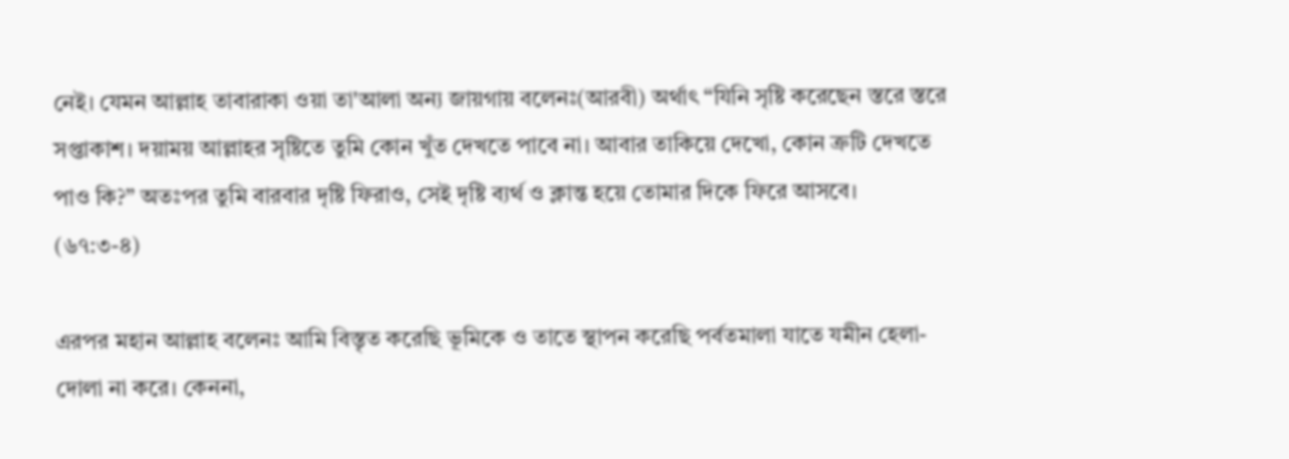নেই। যেমন আল্লাহ তাবারাকা ওয়া তা'আলা অন্য জায়গায় বলেনঃ(আরবী) অর্থাৎ “যিনি সৃষ্টি করেছেন স্তরে স্তরে সপ্তাকাশ। দয়াময় আল্লাহর সৃষ্টিতে তুমি কোন খুঁত দেখতে পাবে না। আবার তাকিয়ে দেখো, কোন ত্রুটি দেখতে পাও কি?” অতঃপর তুমি বারবার দৃষ্টি ফিরাও, সেই দৃষ্টি ব্যর্থ ও ক্লান্ত হয়ে তোমার দিকে ফিরে আসবে। (৬৭:৩-৪)

এরপর মহান আল্লাহ বলেনঃ আমি বিস্তৃত করেছি ভূমিকে ও তাতে স্থাপন করেছি পর্বতমালা যাতে যমীন হেলা-দোলা না করে। কেননা,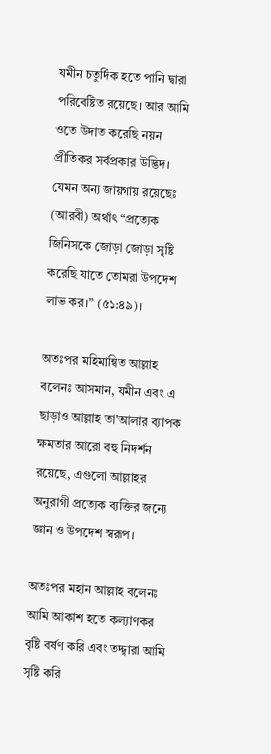যমীন চতুর্দিক হতে পানি দ্বারা পরিবেষ্টিত রয়েছে। আর আমি ওতে উদাত করেছি নয়ন প্রীতিকর সর্বপ্রকার উদ্ভিদ। যেমন অন্য জায়গায় রয়েছেঃ (আরবী) অর্থাৎ “প্রত্যেক জিনিসকে জোড়া জোড়া সৃষ্টি করেছি যাতে তোমরা উপদেশ লাভ কর।” (৫১:৪৯)।

অতঃপর মহিমান্বিত আল্লাহ বলেনঃ আসমান, যমীন এবং এ ছাড়াও আল্লাহ তা'আলার ব্যাপক ক্ষমতার আরো বহু নিদর্শন রয়েছে, এগুলো আল্লাহর অনুরাগী প্রত্যেক ব্যক্তির জন্যে জ্ঞান ও উপদেশ স্বরূপ।

অতঃপর মহান আল্লাহ বলেনঃ আমি আকাশ হতে কল্যাণকর বৃষ্টি বর্ষণ করি এবং তদ্দ্বারা আমি সৃষ্টি করি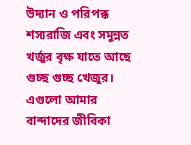উদ্যান ও পরিপক্ক শস্যরাজি এবং সমুন্নত খর্জুর বৃক্ষ যাতে আছে গুচ্ছ গুচ্ছ খেজুর। এগুলো আমার বান্দাদের জীবিকা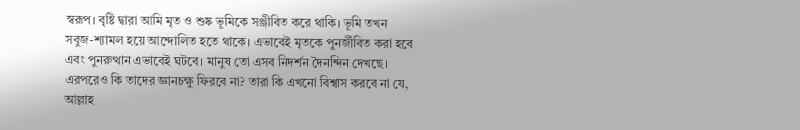স্বরূপ। বৃষ্টি দ্বারা আমি মৃত ও শুষ্ক ভূমিকে সঞ্জীবিত করে থাকি। ভূমি তখন সবুজ-শ্যামল হয়ে আন্দোলিত হতে থাকে। এভাবেই মৃতকে পুনর্জীবিত করা হবে এবং পুনরুত্থান এভাবেই ঘটবে। মানুষ তো এসব নিদর্শন দৈনন্দিন দেখছে। এরপরেও কি তাদের জ্ঞানচক্ষু ফিরবে না? তারা কি এখনো বিশ্বাস করবে না যে, আল্লাহ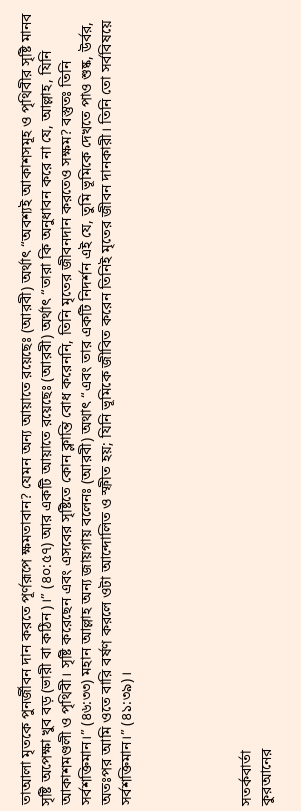তাআলা মৃতকে পুনর্জীবন দান করতে পূর্ণরূপে ক্ষমতাবান? যেমন অন্য আয়াতে রয়েছেঃ (আরবী) অর্থাৎ “অবশ্যই আকাশসমূহ ও পৃথিবীর সৃষ্টি মানব সৃষ্টি অপেক্ষা খুব বড় (ভারী বা কঠিন)।” (৪০:৫৭) আর একটি আয়াতে রয়েছেঃ (আরবী) অর্থাৎ “তারা কি অনুধাবন করে না যে, আল্লাহ, যিনি আকাশমণ্ডলী ও পৃথিবী। সৃষ্টি করেছেন এবং এসবের সৃষ্টিতে কোন ক্লান্তি বোধ করেননি, তিনি মৃতের জীবনদান করতেও সক্ষম? বস্তুতঃ তিনি সর্বশক্তিমান।” (৪৬:৩৩) মহান আল্লাহ অন্য জায়গায় বলেনঃ (আরবী) অথাৎ “এবং তার একটি নিদর্শন এই যে, তুমি ভূমিকে দেখতে পাও শুষ্ক, উর্বর, অতঃপর আমি ওতে বারি বর্ষণ করলে ওটা আন্দোলিত ও স্ফীত হয়; যিনি ভূমিকে জীবিত করেন তিনিই মৃতের জীবন দানকারী। তিনি তো সর্ববিষয়ে সর্বশক্তিমান।” (৪১:৩৯)।





সতর্কবার্তা
কুরআনের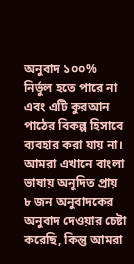অনুবাদ ১০০% নির্ভুল হতে পারে না এবং এটি কুরআন পাঠের বিকল্প হিসাবে ব্যবহার করা যায় না। আমরা এখানে বাংলা ভাষায় অনূদিত প্রায় ৮ জন অনুবাদকের অনুবাদ দেওয়ার চেষ্টা করেছি, কিন্তু আমরা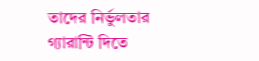তাদের নির্ভুলতার গ্যারান্টি দিতে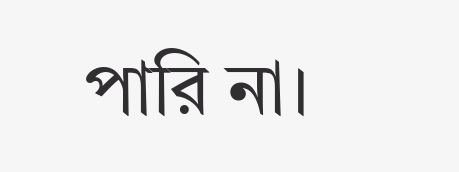পারি না।